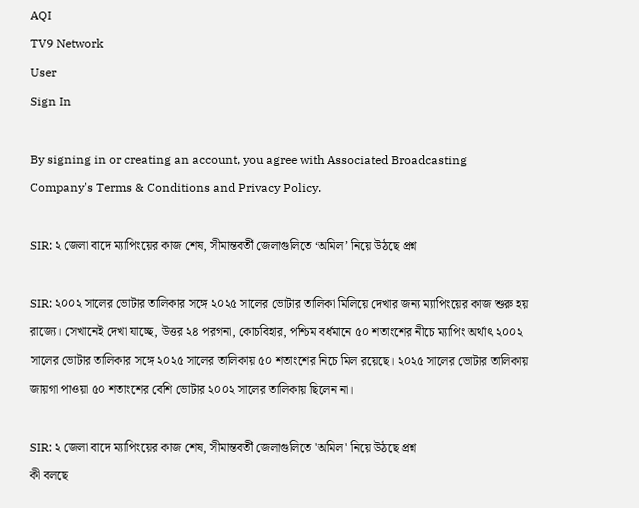AQI
TV9 Network
User
Sign In

By signing in or creating an account, you agree with Associated Broadcasting Company's Terms & Conditions and Privacy Policy.

SIR: ২ জেলা বাদে ম্যাপিংয়ের কাজ শেষ, সীমান্তবর্তী জেলাগুলিতে ‘অমিল’ নিয়ে উঠছে প্রশ্ন

SIR: ২০০২ সালের ভোটার তালিকার সঙ্গে ২০২৫ সালের ভোটার তালিকা মিলিয়ে দেখার জন্য ম্যাপিংয়ের কাজ শুরু হয় রাজ্যে। সেখানেই দেখা যাচ্ছে, উত্তর ২৪ পরগনা, কোচবিহার, পশ্চিম বর্ধমানে ৫০ শতাংশের নীচে ম্যাপিং অর্থাৎ ২০০২ সালের ভোটার তালিকার সঙ্গে ২০২৫ সালের তালিকায় ৫০ শতাংশের নিচে মিল রয়েছে। ২০২৫ সালের ভোটার তালিকায় জায়গা পাওয়া ৫০ শতাংশের বেশি ভোটার ২০০২ সালের তালিকায় ছিলেন না।

SIR: ২ জেলা বাদে ম্যাপিংয়ের কাজ শেষ, সীমান্তবর্তী জেলাগুলিতে 'অমিল' নিয়ে উঠছে প্রশ্ন
কী বলছে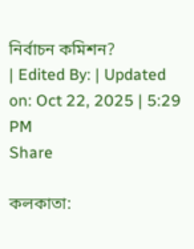নির্বাচন কমিশন?
| Edited By: | Updated on: Oct 22, 2025 | 5:29 PM
Share

কলকাতা: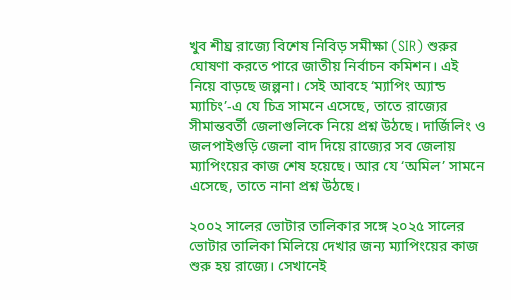খুব শীঘ্র রাজ্যে বিশেষ নিবিড় সমীক্ষা (SIR) শুরুর ঘোষণা করতে পারে জাতীয় নির্বাচন কমিশন। এই নিয়ে বাড়ছে জল্পনা। সেই আবহে ‘ম্যাপিং অ্যান্ড ম্যাচিং’-এ যে চিত্র সামনে এসেছে, তাতে রাজ্যের সীমান্তবর্তী জেলাগুলিকে নিয়ে প্রশ্ন উঠছে। দার্জিলিং ও জলপাইগুড়ি জেলা বাদ দিয়ে রাজ্যের সব জেলায় ম্যাপিংয়ের কাজ শেষ হয়েছে। আর যে ‘অমিল’ সামনে এসেছে, তাতে নানা প্রশ্ন উঠছে।

২০০২ সালের ভোটার তালিকার সঙ্গে ২০২৫ সালের ভোটার তালিকা মিলিয়ে দেখার জন্য ম্যাপিংয়ের কাজ শুরু হয় রাজ্যে। সেখানেই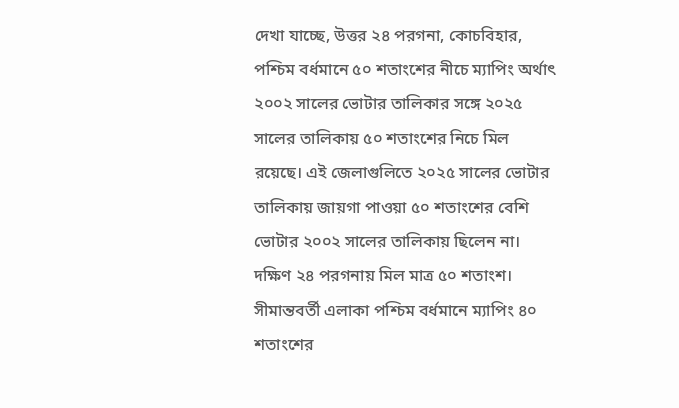দেখা যাচ্ছে, উত্তর ২৪ পরগনা, কোচবিহার, পশ্চিম বর্ধমানে ৫০ শতাংশের নীচে ম্যাপিং অর্থাৎ ২০০২ সালের ভোটার তালিকার সঙ্গে ২০২৫ সালের তালিকায় ৫০ শতাংশের নিচে মিল রয়েছে। এই জেলাগুলিতে ২০২৫ সালের ভোটার তালিকায় জায়গা পাওয়া ৫০ শতাংশের বেশি ভোটার ২০০২ সালের তালিকায় ছিলেন না। দক্ষিণ ২৪ পরগনায় মিল মাত্র ৫০ শতাংশ। সীমান্তবর্তী এলাকা পশ্চিম বর্ধমানে ম্যাপিং ৪০ শতাংশের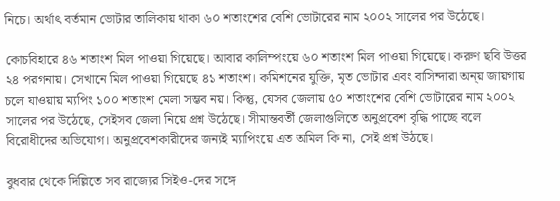নিচে। অর্থাৎ বর্তমান ভোটার তালিকায় থাকা ৬০ শতাংশের বেশি ভোটারের নাম ২০০২ সালের পর উঠেছে।

কোচবিহারে ৪৬ শতাংশ মিল পাওয়া গিয়েছে। আবার কালিম্পংয়ে ৬০ শতাংশ মিল পাওয়া গিয়েছে। করুণ ছবি উত্তর ২৪ পরগনায়। সেখানে মিল পাওয়া গিয়েছে ৪১ শতাংশ। কমিশনের যুক্তি, মৃত ভোটার এবং বাসিন্দারা অন্য় জায়গায় চলে যাওয়ায় ম্যপিং ১০০ শতাংশ মেলা সম্ভব নয়। কিন্তু, যেসব জেলায় ৫০ শতাংশের বেশি ভোটারের নাম ২০০২ সালের পর উঠেছে, সেইসব জেলা নিয়ে প্রশ্ন উঠেছে। সীমান্তবর্তী জেলাগুলিতে অনুপ্রবেশ বৃদ্ধি পাচ্ছে বলে বিরোধীদের অভিযোগ। অনুপ্রবেশকারীদের জন্যই ম্যাপিংয়ে এত অমিল কি না, সেই প্রশ্ন উঠছে।

বুধবার থেকে দিল্লিতে সব রাজ্যের সিইও-দের সঙ্গে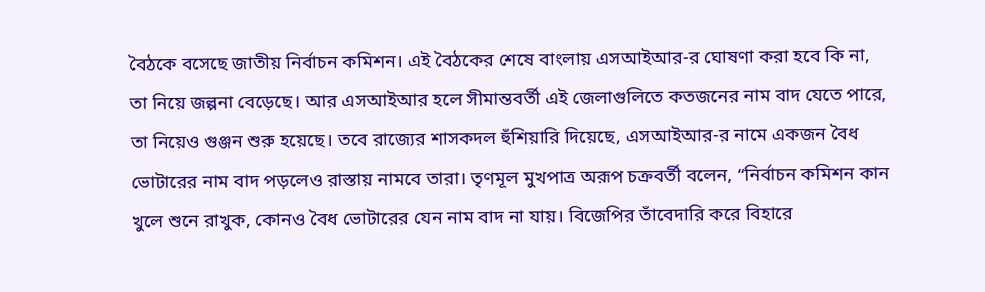বৈঠকে বসেছে জাতীয় নির্বাচন কমিশন। এই বৈঠকের শেষে বাংলায় এসআইআর-র ঘোষণা করা হবে কি না, তা নিয়ে জল্পনা বেড়েছে। আর এসআইআর হলে সীমান্তবর্তী এই জেলাগুলিতে কতজনের নাম বাদ যেতে পারে, তা নিয়েও গুঞ্জন শুরু হয়েছে। তবে রাজ্যের শাসকদল হুঁশিয়ারি দিয়েছে, এসআইআর-র নামে একজন বৈধ ভোটারের নাম বাদ পড়লেও রাস্তায় নামবে তারা। তৃণমূল মুখপাত্র অরূপ চক্রবর্তী বলেন, “নির্বাচন কমিশন কান খুলে শুনে রাখুক, কোনও বৈধ ভোটারের যেন নাম বাদ না যায়। বিজেপির তাঁবেদারি করে বিহারে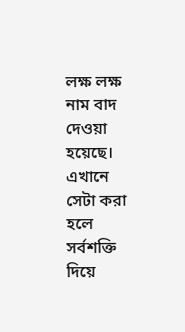লক্ষ লক্ষ নাম বাদ দেওয়া হয়েছে। এখানে সেটা করা হলে সর্বশক্তি দিয়ে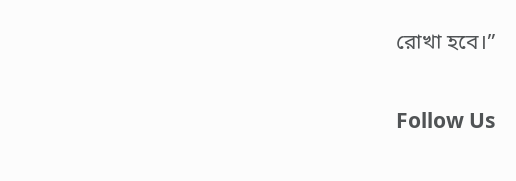রোখা হবে।”

Follow Us